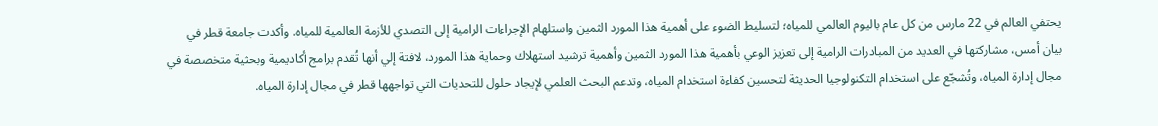يحتفي العالم في 22 مارس من كل عام باليوم العالمي للمياه؛ لتسليط الضوء على أهمية هذا المورد الثمين واستلهام الإجراءات الرامية إلى التصدي للأزمة العالمية للمياه. وأكدت جامعة قطر في بيان أمس، مشاركتها في العديد من المبادرات الرامية إلى تعزيز الوعي بأهمية هذا المورد الثمين وأهمية ترشيد استهلاك وحماية هذا المورد، لافتة إلي أنها تُقدم برامج أكاديمية وبحثية متخصصة في مجال إدارة المياه، وتُشجّع على استخدام التكنولوجيا الحديثة لتحسين كفاءة استخدام المياه، وتدعم البحث العلمي لإيجاد حلول للتحديات التي تواجهها قطر في مجال إدارة المياه.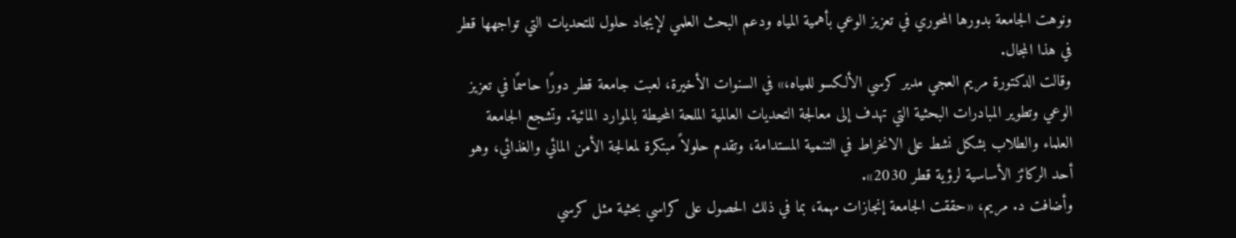ونوهت الجامعة بدورها المحوري في تعزيز الوعي بأهمية المياه ودعم البحث العلمي لإيجاد حلول للتحديات التي تواجهها قطر في هذا المجال.
وقالت الدكتورة مريم العجي مدير كرسي الألكسو للمياه،» في السنوات الأخيرة، لعبت جامعة قطر دورًا حاسمًا في تعزيز الوعي وتطوير المبادرات البحثية التي تهدف إلى معالجة التحديات العالمية الملحة المحيطة بالموارد المائية. وتشجع الجامعة العلماء والطلاب بشكل نشط على الانخراط في التنمية المستدامة، وتقدم حلولاً مبتكرة لمعالجة الأمن المائي والغذائي، وهو أحد الركائز الأساسية لرؤية قطر 2030».
وأضافت د. مريم، «حققت الجامعة إنجازات مهمة، بما في ذلك الحصول على كراسي بحثية مثل كرسي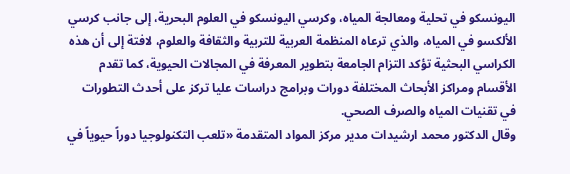اليونسكو في تحلية ومعالجة المياه، وكرسي اليونسكو في العلوم البحرية، إلى جانب كرسي الألكسو في المياه، والذي ترعاه المنظمة العربية للتربية والثقافة والعلوم، لافتة إلى أن هذه الكراسي البحثية تؤكد التزام الجامعة بتطوير المعرفة في المجالات الحيوية، كما تقدم الأقسام ومراكز الأبحاث المختلفة دورات وبرامج دراسات عليا تركز على أحدث التطورات في تقنيات المياه والصرف الصحي.
وقال الدكتور محمد ارشيدات مدير مركز المواد المتقدمة «تلعب التكنولوجيا دوراً حيوياً في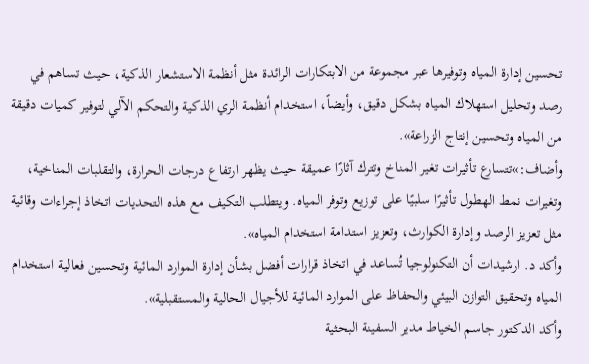تحسين إدارة المياه وتوفيرها عبر مجموعة من الابتكارات الرائدة مثل أنظمة الاستشعار الذكية، حيث تساهم في رصد وتحليل استهلاك المياه بشكل دقيق، وأيضاً، استخدام أنظمة الري الذكية والتحكم الآلي لتوفير كميات دقيقة من المياه وتحسين إنتاج الزراعة».
وأضاف:»تتسارع تأثيرات تغير المناخ وتترك آثارًا عميقة حيث يظهر ارتفاع درجات الحرارة، والتقلبات المناخية، وتغيرات نمط الهطول تأثيرًا سلبيًا على توزيع وتوفر المياه. ويتطلب التكيف مع هذه التحديات اتخاذ إجراءات وقائية مثل تعزيز الرصد وإدارة الكوارث، وتعزيز استدامة استخدام المياه».
وأكد د. ارشيدات أن التكنولوجيا تُساعد في اتخاذ قرارات أفضل بشأن إدارة الموارد المائية وتحسين فعالية استخدام المياه وتحقيق التوازن البيئي والحفاظ على الموارد المائية للأجيال الحالية والمستقبلية».
وأكد الدكتور جاسم الخياط مدير السفينة البحثية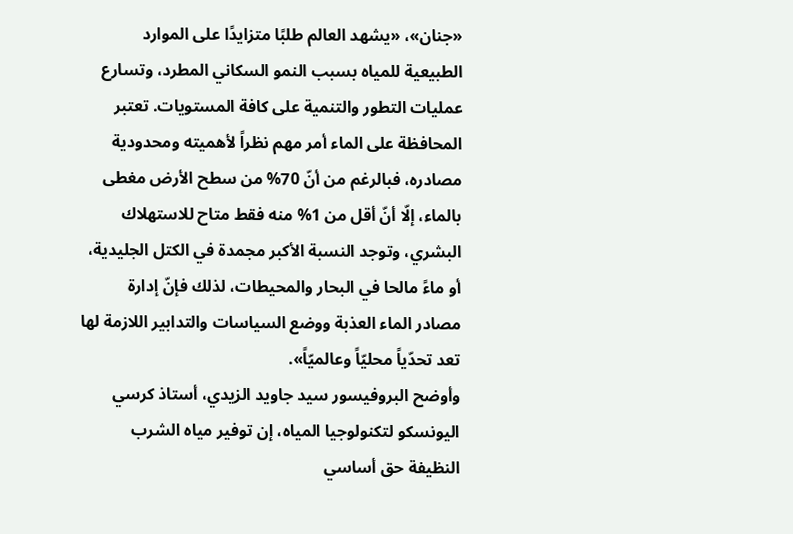«جنان»، «يشهد العالم طلبًا متزايدًا على الموارد الطبيعية للمياه بسبب النمو السكاني المطرد، وتسارع عمليات التطور والتنمية على كافة المستويات. تعتبر المحافظة على الماء أمر مهم نظراً لأهميته ومحدودية مصادره، فبالرغم من أنّ 70% من سطح الأرض مغطى بالماء، إلّا أنّ أقل من 1% منه فقط متاح للاستهلاك البشري، وتوجد النسبة الأكبر مجمدة في الكتل الجليدية، أو ماءً مالحا في البحار والمحيطات، لذلك فإنّ إدارة مصادر الماء العذبة ووضع السياسات والتدابير اللازمة لها تعد تحدّياً محليّاً وعالميّاً».
وأوضح البروفيسور سيد جاويد الزيدي، أستاذ كرسي اليونسكو لتكنولوجيا المياه، إن توفير مياه الشرب النظيفة حق أساسي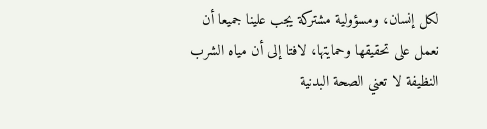لكل إنسان، ومسؤولية مشتركة يجب علينا جميعا أن نعمل على تحقيقها وحمايتها، لافتا إلى أن مياه الشرب النظيفة لا تعني الصحة البدنية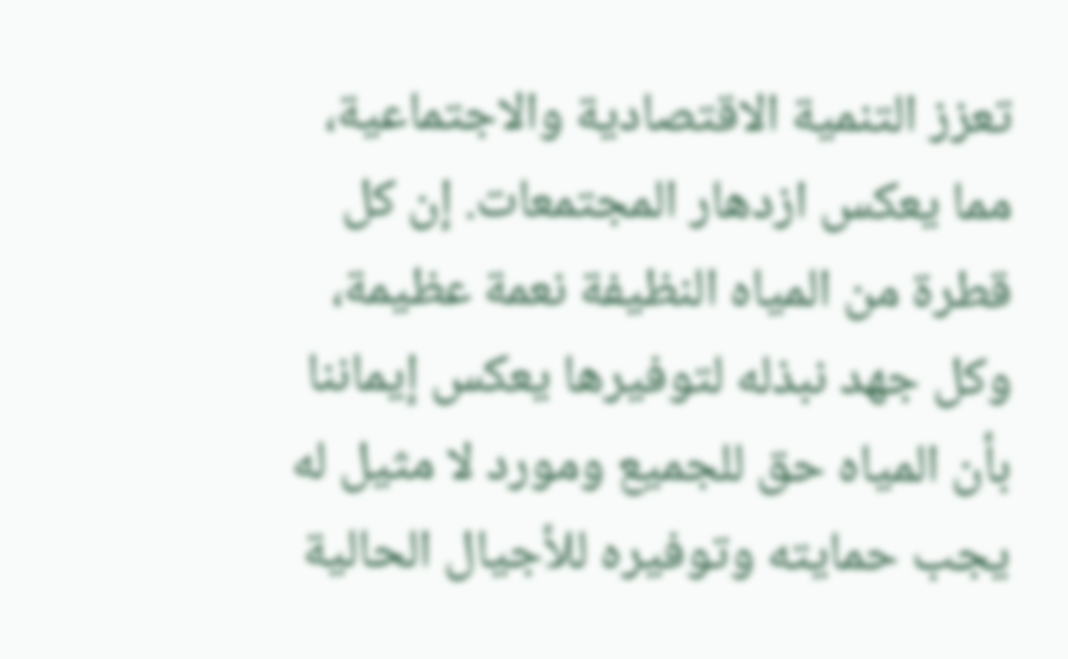تعزز التنمية الاقتصادية والاجتماعية، مما يعكس ازدهار المجتمعات. إن كل قطرة من المياه النظيفة نعمة عظيمة، وكل جهد نبذله لتوفيرها يعكس إيماننا بأن المياه حق للجميع ومورد لا مثيل له يجب حمايته وتوفيره للأجيال الحالية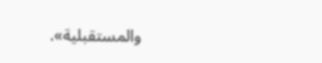والمستقبلية».